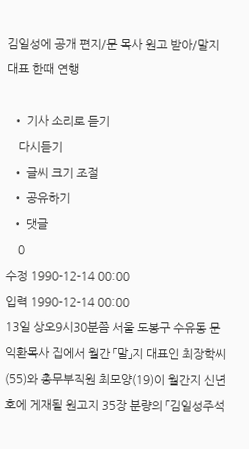김일성에 공개 편지/문 목사 원고 받아/말지 대표 한때 연행

  • 기사 소리로 듣기
    다시듣기
  • 글씨 크기 조절
  • 공유하기
  • 댓글
    0
수정 1990-12-14 00:00
입력 1990-12-14 00:00
13일 상오9시30분쯤 서울 도봉구 수유동 문익환목사 집에서 월간 「말」지 대표인 최장학씨(55)와 총무부직원 최모양(19)이 월간지 신년호에 게재될 원고지 35장 분량의 「김일성주석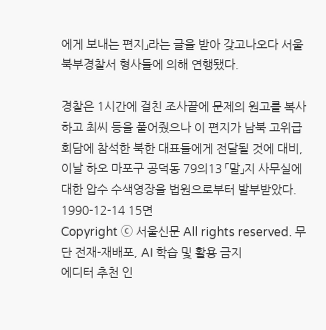에게 보내는 편지」라는 글을 받아 갖고나오다 서울 북부경찰서 형사들에 의해 연행됐다.

경찰은 1시간에 걸친 조사끝에 문제의 원고를 복사하고 최씨 등을 풀어줬으나 이 편지가 남북 고위급회담에 참석한 북한 대표들에게 전달될 것에 대비,이날 하오 마포구 공덕동 79의13 「말」지 사무실에 대한 압수 수색영장을 법원으로부터 발부받았다.
1990-12-14 15면
Copyright ⓒ 서울신문 All rights reserved. 무단 전재-재배포, AI 학습 및 활용 금지
에디터 추천 인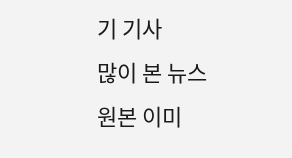기 기사
많이 본 뉴스
원본 이미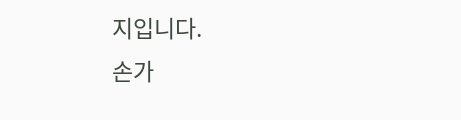지입니다.
손가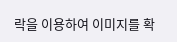락을 이용하여 이미지를 확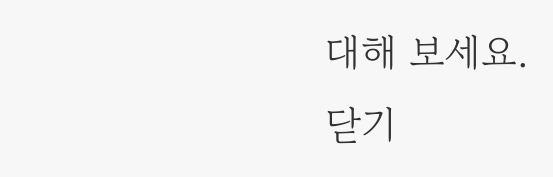대해 보세요.
닫기